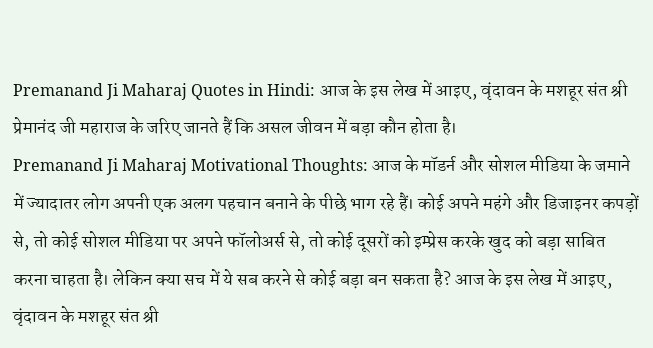Premanand Ji Maharaj Quotes in Hindi: आज के इस लेख में आइए, वृंदावन के मशहूर संत श्री प्रेमानंद जी महाराज के जरिए जानते हैं कि असल जीवन में बड़ा कौन होता है।
Premanand Ji Maharaj Motivational Thoughts: आज के मॉडर्न और सोशल मीडिया के जमाने में ज्यादातर लोग अपनी एक अलग पहचान बनाने के पीछे भाग रहे हैं। कोई अपने महंगे और डिजाइनर कपड़ों से, तो कोई सोशल मीडिया पर अपने फॉलोअर्स से, तो कोई दूसरों को इम्प्रेस करके खुद को बड़ा साबित करना चाहता है। लेकिन क्या सच में ये सब करने से कोई बड़ा बन सकता है? आज के इस लेख में आइए, वृंदावन के मशहूर संत श्री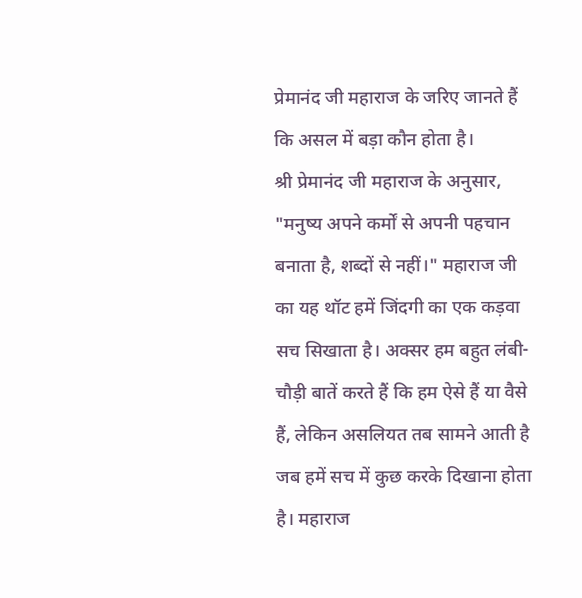प्रेमानंद जी महाराज के जरिए जानते हैं कि असल में बड़ा कौन होता है।
श्री प्रेमानंद जी महाराज के अनुसार, "मनुष्य अपने कर्मों से अपनी पहचान बनाता है, शब्दों से नहीं।" महाराज जी का यह थॉट हमें जिंदगी का एक कड़वा सच सिखाता है। अक्सर हम बहुत लंबी-चौड़ी बातें करते हैं कि हम ऐसे हैं या वैसे हैं, लेकिन असलियत तब सामने आती है जब हमें सच में कुछ करके दिखाना होता है। महाराज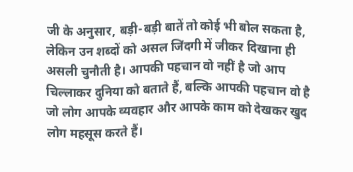जी के अनुसार, बड़ी-बड़ी बातें तो कोई भी बोल सकता है, लेकिन उन शब्दों को असल जिंदगी में जीकर दिखाना ही असली चुनौती है। आपकी पहचान वो नहीं है जो आप चिल्लाकर दुनिया को बताते हैं, बल्कि आपकी पहचान वो है जो लोग आपके व्यवहार और आपके काम को देखकर खुद लोग महसूस करते हैं।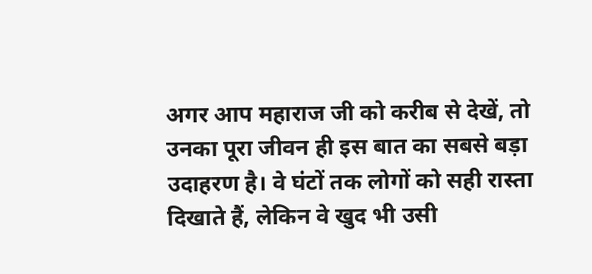अगर आप महाराज जी को करीब से देखें, तो उनका पूरा जीवन ही इस बात का सबसे बड़ा उदाहरण है। वे घंटों तक लोगों को सही रास्ता दिखाते हैं, लेकिन वे खुद भी उसी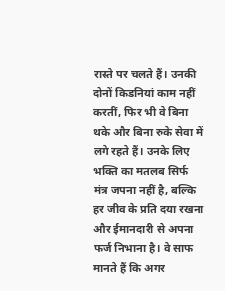रास्ते पर चलते हैं। उनकी दोनों किडनियां काम नहीं करतीं, फिर भी वे बिना थके और बिना रुके सेवा में लगे रहते हैं। उनके लिए भक्ति का मतलब सिर्फ मंत्र जपना नहीं है, बल्कि हर जीव के प्रति दया रखना और ईमानदारी से अपना फर्ज निभाना है। वे साफ मानते हैं कि अगर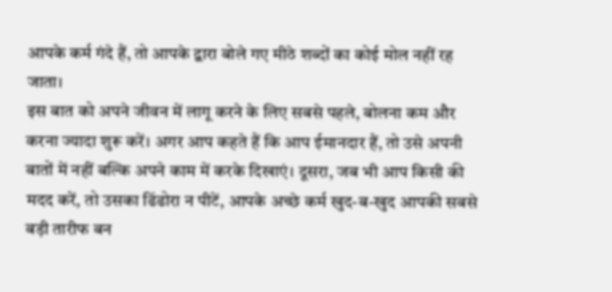आपके कर्म गंदे हैं, तो आपके द्वारा बोले गए मीठे शब्दों का कोई मोल नहीं रह जाता।
इस बात को अपने जीवन में लागू करने के लिए सबसे पहले, बोलना कम और करना ज्यादा शुरू करें। अगर आप कहते हैं कि आप ईमानदार हैं, तो उसे अपनी बातों में नहीं बल्कि अपने काम में करके दिखाएं। दूसरा, जब भी आप किसी की मदद करें, तो उसका ढिंढोरा न पीटें, आपके अच्छे कर्म खुद-ब-खुद आपकी सबसे बड़ी तारीफ बन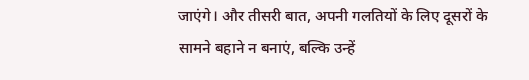जाएंगे। और तीसरी बात, अपनी गलतियों के लिए दूसरों के सामने बहाने न बनाएं, बल्कि उन्हें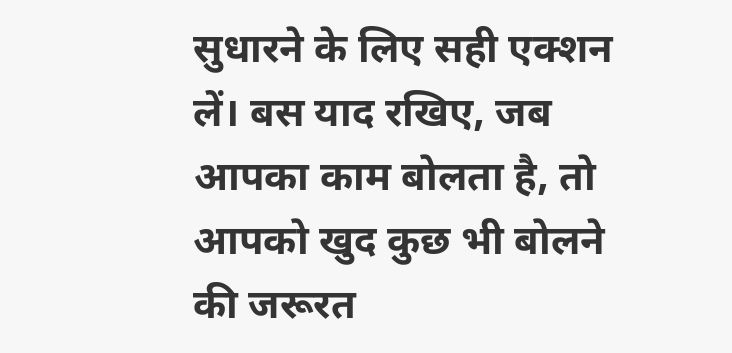सुधारने के लिए सही एक्शन लें। बस याद रखिए, जब आपका काम बोलता है, तो आपको खुद कुछ भी बोलने की जरूरत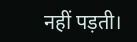नहीं पड़ती।